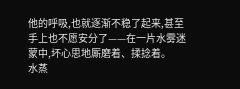他的呼吸,也就逐渐不稳了起来,甚至手上也不愿安分了——在一片水雾迷蒙中,坏心思地厮磨着、揉捻着。
水蒸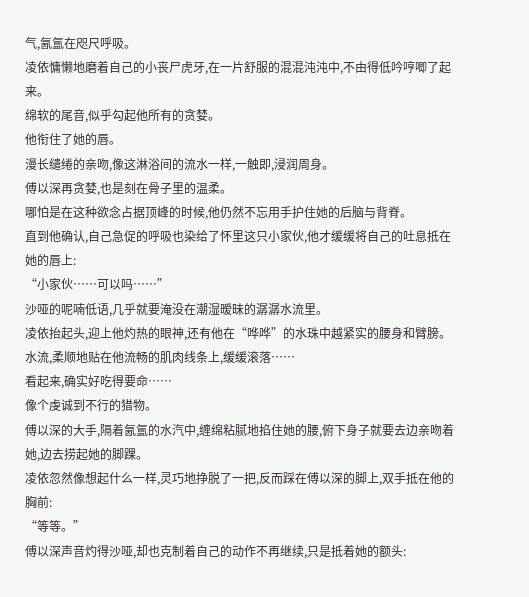气,氤氲在咫尺呼吸。
凌依慵懒地磨着自己的小丧尸虎牙,在一片舒服的混混沌沌中,不由得低吟哼唧了起来。
绵软的尾音,似乎勾起他所有的贪婪。
他衔住了她的唇。
漫长缱绻的亲吻,像这淋浴间的流水一样,一触即,浸润周身。
傅以深再贪婪,也是刻在骨子里的温柔。
哪怕是在这种欲念占据顶峰的时候,他仍然不忘用手护住她的后脑与背脊。
直到他确认,自己急促的呼吸也染给了怀里这只小家伙,他才缓缓将自己的吐息抵在她的唇上:
“小家伙……可以吗……”
沙哑的呢喃低语,几乎就要淹没在潮湿暧昧的潺潺水流里。
凌依抬起头,迎上他灼热的眼神,还有他在“哗哗”的水珠中越紧实的腰身和臂膀。
水流,柔顺地贴在他流畅的肌肉线条上,缓缓滚落……
看起来,确实好吃得要命……
像个虔诚到不行的猎物。
傅以深的大手,隔着氤氲的水汽中,缠绵粘腻地掐住她的腰,俯下身子就要去边亲吻着她,边去捞起她的脚踝。
凌依忽然像想起什么一样,灵巧地挣脱了一把,反而踩在傅以深的脚上,双手抵在他的胸前:
“等等。”
傅以深声音灼得沙哑,却也克制着自己的动作不再继续,只是抵着她的额头: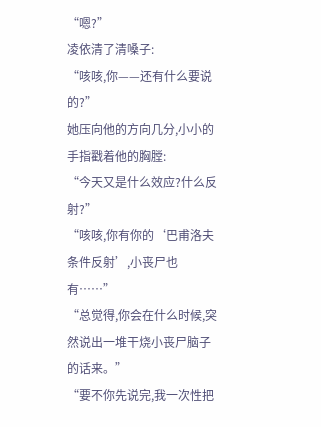“嗯?”
凌依清了清嗓子:
“咳咳,你——还有什么要说的?”
她压向他的方向几分,小小的手指戳着他的胸膛:
“今天又是什么效应?什么反射?”
“咳咳,你有你的‘巴甫洛夫条件反射’,小丧尸也有……”
“总觉得,你会在什么时候,突然说出一堆干烧小丧尸脑子的话来。”
“要不你先说完,我一次性把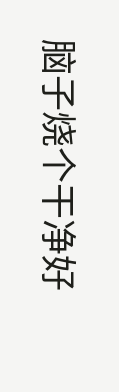脑子烧个干净好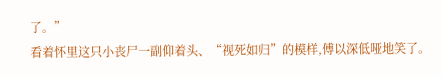了。”
看着怀里这只小丧尸一副仰着头、“视死如归”的模样,傅以深低哑地笑了。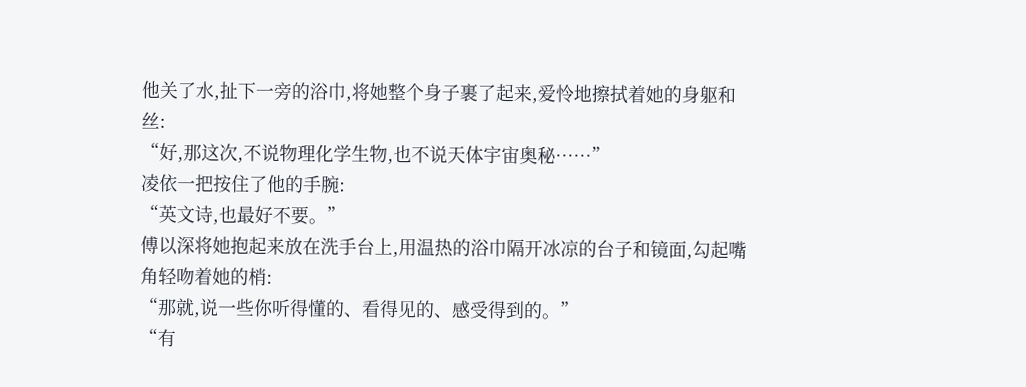他关了水,扯下一旁的浴巾,将她整个身子裹了起来,爱怜地擦拭着她的身躯和丝:
“好,那这次,不说物理化学生物,也不说天体宇宙奥秘……”
凌依一把按住了他的手腕:
“英文诗,也最好不要。”
傅以深将她抱起来放在洗手台上,用温热的浴巾隔开冰凉的台子和镜面,勾起嘴角轻吻着她的梢:
“那就,说一些你听得懂的、看得见的、感受得到的。”
“有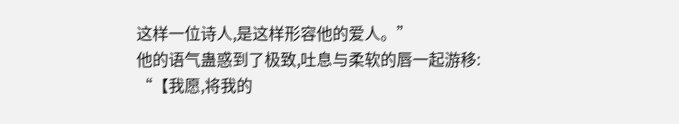这样一位诗人,是这样形容他的爱人。”
他的语气蛊惑到了极致,吐息与柔软的唇一起游移:
“【我愿,将我的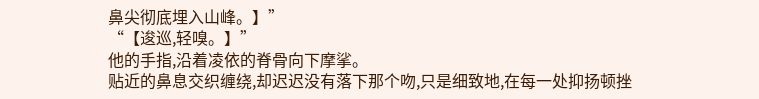鼻尖彻底埋入山峰。】”
“【逡巡,轻嗅。】”
他的手指,沿着凌依的脊骨向下摩挲。
贴近的鼻息交织缠绕,却迟迟没有落下那个吻,只是细致地,在每一处抑扬顿挫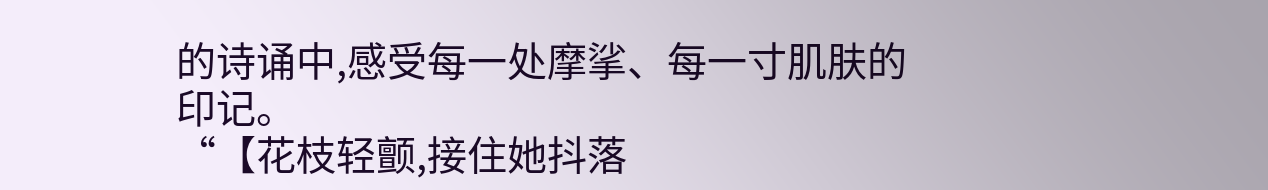的诗诵中,感受每一处摩挲、每一寸肌肤的印记。
“【花枝轻颤,接住她抖落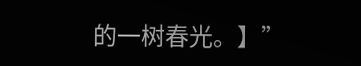的一树春光。】”